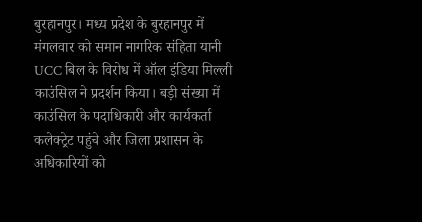बुरहानपुर। मध्य प्रदेश के बुरहानपुर में मंगलवार को समान नागरिक संहिता यानी UCC बिल के विरोध में ऑल इंडिया मिल्ली काउंसिल ने प्रदर्शन किया। बड़ी संख्या में काउंसिल के पदाधिकारी और कार्यकर्ता कलेक्ट्रेट पहुंचे और जिला प्रशासन के अधिकारियों को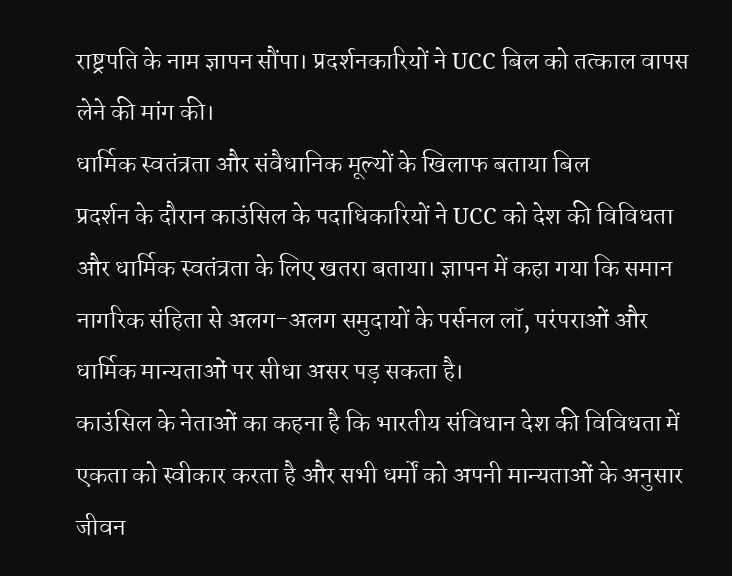राष्ट्रपति के नाम ज्ञापन सौंपा। प्रदर्शनकारियों ने UCC बिल को तत्काल वापस लेने की मांग की।
धार्मिक स्वतंत्रता और संवैधानिक मूल्यों के खिलाफ बताया बिल
प्रदर्शन के दौरान काउंसिल के पदाधिकारियों ने UCC को देश की विविधता और धार्मिक स्वतंत्रता के लिए खतरा बताया। ज्ञापन में कहा गया कि समान नागरिक संहिता से अलग-अलग समुदायों के पर्सनल लॉ, परंपराओं और धार्मिक मान्यताओं पर सीधा असर पड़ सकता है।
काउंसिल के नेताओं का कहना है कि भारतीय संविधान देश की विविधता में एकता को स्वीकार करता है और सभी धर्मों को अपनी मान्यताओं के अनुसार जीवन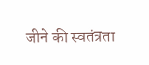जीने की स्वतंत्रता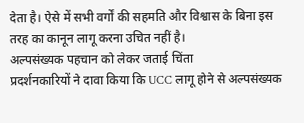देता है। ऐसे में सभी वर्गों की सहमति और विश्वास के बिना इस तरह का कानून लागू करना उचित नहीं है।
अल्पसंख्यक पहचान को लेकर जताई चिंता
प्रदर्शनकारियों ने दावा किया कि UCC लागू होने से अल्पसंख्यक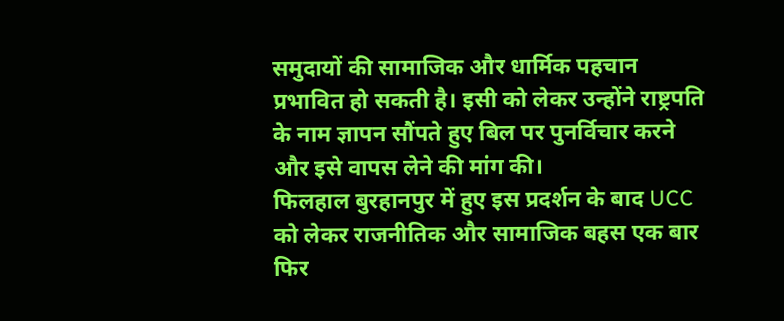समुदायों की सामाजिक और धार्मिक पहचान प्रभावित हो सकती है। इसी को लेकर उन्होंने राष्ट्रपति के नाम ज्ञापन सौंपते हुए बिल पर पुनर्विचार करने और इसे वापस लेने की मांग की।
फिलहाल बुरहानपुर में हुए इस प्रदर्शन के बाद UCC को लेकर राजनीतिक और सामाजिक बहस एक बार फिर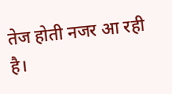तेज होती नजर आ रही है।